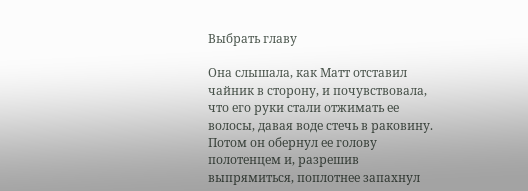Выбрать главу

Она слышала, как Матт отставил чайник в сторону, и почувствовала, что его руки стали отжимать ее волосы, давая воде стечь в раковину. Потом он обернул ее голову полотенцем и, разрешив выпрямиться, поплотнее запахнул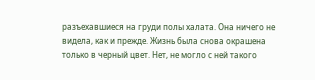разъехавшиеся на груди полы халата. Она ничего не видела, как и прежде. Жизнь была снова окрашена только в черный цвет. Нет, не могло с ней такого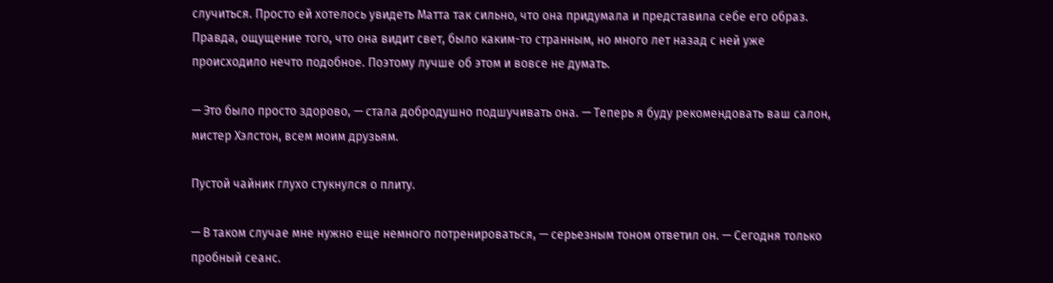случиться. Просто ей хотелось увидеть Матта так сильно, что она придумала и представила себе его образ. Правда, ощущение того, что она видит свет, было каким-то странным, но много лет назад с ней уже происходило нечто подобное. Поэтому лучше об этом и вовсе не думать.

— Это было просто здорово, — стала добродушно подшучивать она. — Теперь я буду рекомендовать ваш салон, мистер Хэлстон, всем моим друзьям.

Пустой чайник глухо стукнулся о плиту.

— В таком случае мне нужно еще немного потренироваться, — серьезным тоном ответил он. — Сегодня только пробный сеанс.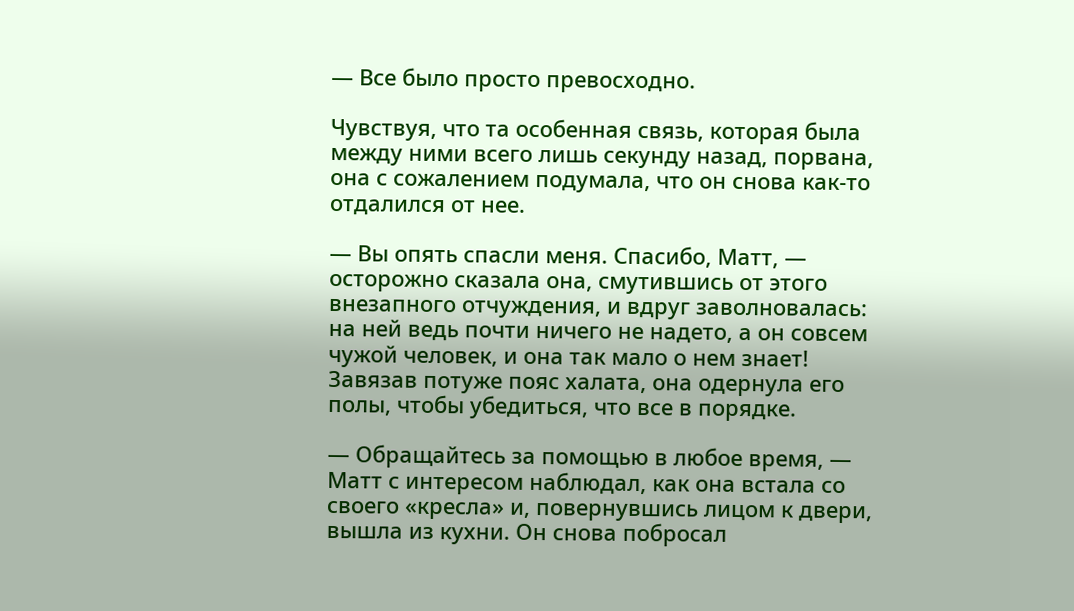— Все было просто превосходно.

Чувствуя, что та особенная связь, которая была между ними всего лишь секунду назад, порвана, она с сожалением подумала, что он снова как-то отдалился от нее.

— Вы опять спасли меня. Спасибо, Матт, — осторожно сказала она, смутившись от этого внезапного отчуждения, и вдруг заволновалась: на ней ведь почти ничего не надето, а он совсем чужой человек, и она так мало о нем знает! Завязав потуже пояс халата, она одернула его полы, чтобы убедиться, что все в порядке.

— Обращайтесь за помощью в любое время, — Матт с интересом наблюдал, как она встала со своего «кресла» и, повернувшись лицом к двери, вышла из кухни. Он снова побросал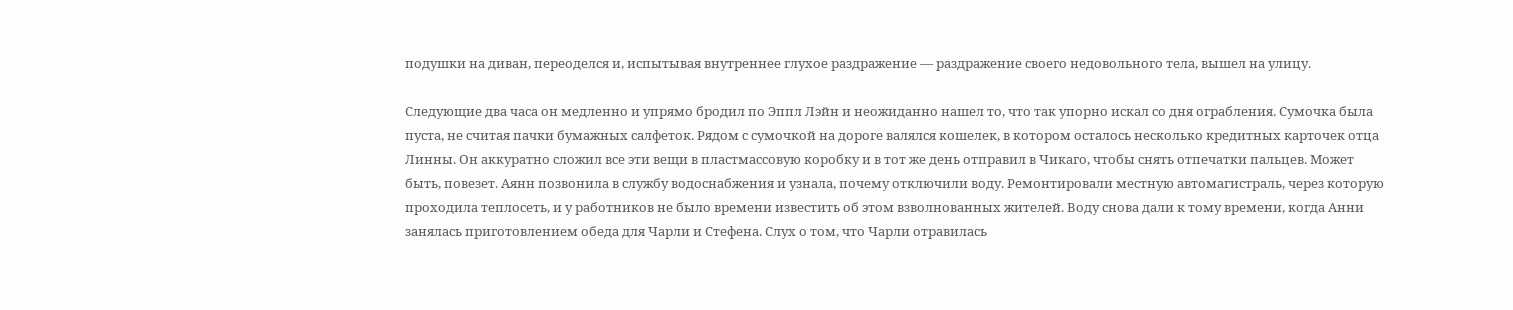подушки на диван, переоделся и, испытывая внутреннее глухое раздражение — раздражение своего недовольного тела, вышел на улицу.

Следующие два часа он медленно и упрямо бродил по Эппл Лэйн и неожиданно нашел то, что так упорно искал со дня ограбления. Сумочка была пуста, не считая пачки бумажных салфеток. Рядом с сумочкой на дороге валялся кошелек, в котором осталось несколько кредитных карточек отца Линны. Он аккуратно сложил все эти вещи в пластмассовую коробку и в тот же день отправил в Чикаго, чтобы снять отпечатки пальцев. Может быть, повезет. Аянн позвонила в службу водоснабжения и узнала, почему отключили воду. Ремонтировали местную автомагистраль, через которую проходила теплосеть, и у работников не было времени известить об этом взволнованных жителей. Воду снова дали к тому времени, когда Анни занялась приготовлением обеда для Чарли и Стефена. Слух о том, что Чарли отравилась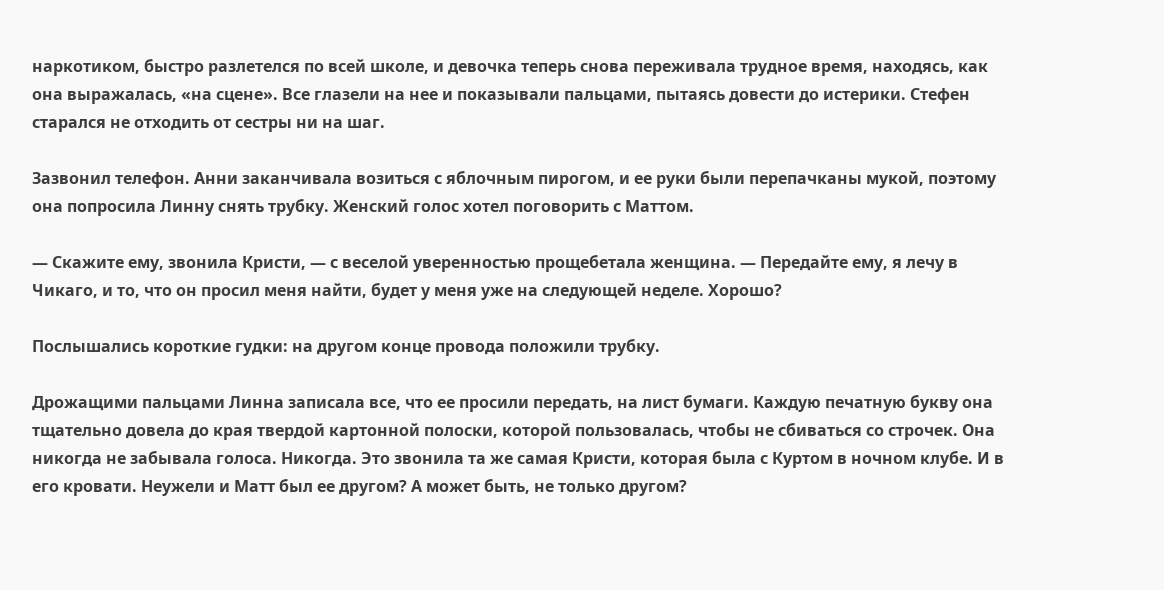наркотиком, быстро разлетелся по всей школе, и девочка теперь снова переживала трудное время, находясь, как она выражалась, «на сцене». Все глазели на нее и показывали пальцами, пытаясь довести до истерики. Стефен старался не отходить от сестры ни на шаг.

Зазвонил телефон. Анни заканчивала возиться с яблочным пирогом, и ее руки были перепачканы мукой, поэтому она попросила Линну снять трубку. Женский голос хотел поговорить с Маттом.

— Скажите ему, звонила Кристи, — с веселой уверенностью прощебетала женщина. — Передайте ему, я лечу в Чикаго, и то, что он просил меня найти, будет у меня уже на следующей неделе. Хорошо?

Послышались короткие гудки: на другом конце провода положили трубку.

Дрожащими пальцами Линна записала все, что ее просили передать, на лист бумаги. Каждую печатную букву она тщательно довела до края твердой картонной полоски, которой пользовалась, чтобы не сбиваться со строчек. Она никогда не забывала голоса. Никогда. Это звонила та же самая Кристи, которая была с Куртом в ночном клубе. И в его кровати. Неужели и Матт был ее другом? А может быть, не только другом?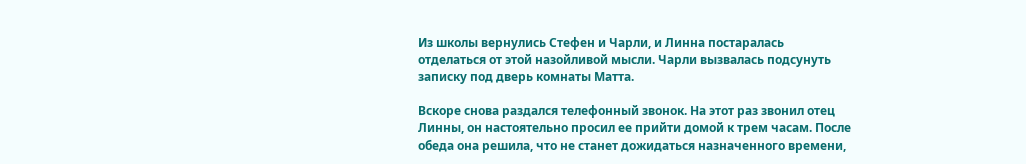Из школы вернулись Стефен и Чарли, и Линна постаралась отделаться от этой назойливой мысли. Чарли вызвалась подсунуть записку под дверь комнаты Матта.

Вскоре снова раздался телефонный звонок. На этот раз звонил отец Линны, он настоятельно просил ее прийти домой к трем часам. После обеда она решила, что не станет дожидаться назначенного времени,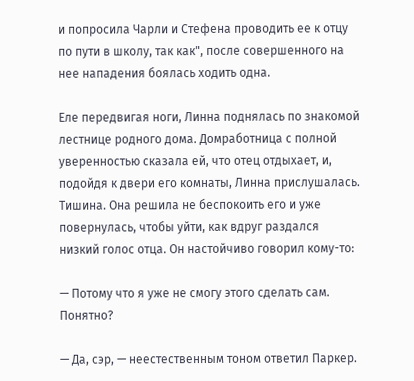и попросила Чарли и Стефена проводить ее к отцу по пути в школу, так как", после совершенного на нее нападения боялась ходить одна.

Еле передвигая ноги, Линна поднялась по знакомой лестнице родного дома. Домработница с полной уверенностью сказала ей, что отец отдыхает, и, подойдя к двери его комнаты, Линна прислушалась. Тишина. Она решила не беспокоить его и уже повернулась, чтобы уйти, как вдруг раздался низкий голос отца. Он настойчиво говорил кому-то:

— Потому что я уже не смогу этого сделать сам. Понятно?

— Да, сэр, — неестественным тоном ответил Паркер.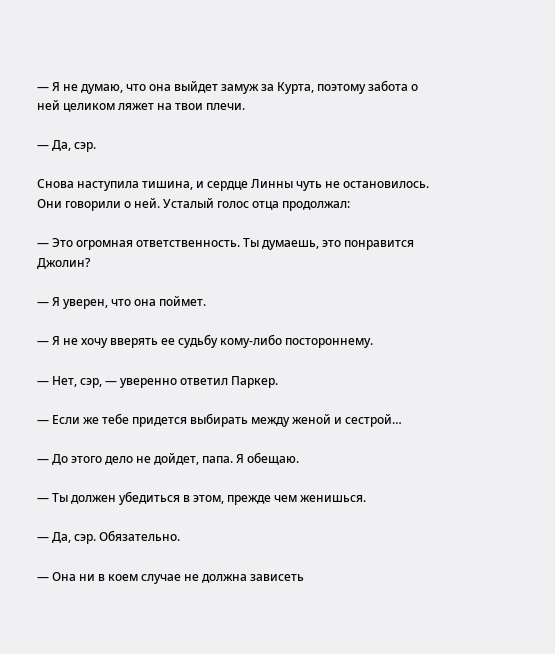— Я не думаю, что она выйдет замуж за Курта, поэтому забота о ней целиком ляжет на твои плечи.

— Да, сэр.

Снова наступила тишина, и сердце Линны чуть не остановилось. Они говорили о ней. Усталый голос отца продолжал:

— Это огромная ответственность. Ты думаешь, это понравится Джолин?

— Я уверен, что она поймет.

— Я не хочу вверять ее судьбу кому-либо постороннему.

— Нет, сэр, — уверенно ответил Паркер.

— Если же тебе придется выбирать между женой и сестрой…

— До этого дело не дойдет, папа. Я обещаю.

— Ты должен убедиться в этом, прежде чем женишься.

— Да, сэр. Обязательно.

— Она ни в коем случае не должна зависеть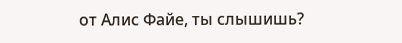от Алис Файе, ты слышишь?